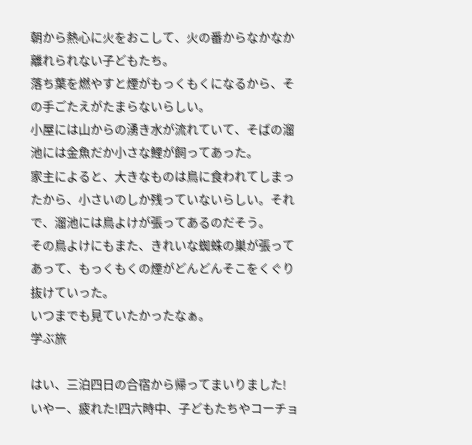朝から熱心に火をおこして、火の番からなかなか離れられない子どもたち。
落ち葉を燃やすと煙がもっくもくになるから、その手ごたえがたまらないらしい。
小屋には山からの湧き水が流れていて、そばの溜池には金魚だか小さな鯉が飼ってあった。
家主によると、大きなものは鳥に食われてしまったから、小さいのしか残っていないらしい。それで、溜池には鳥よけが張ってあるのだそう。
その鳥よけにもまた、きれいな蜘蛛の巣が張ってあって、もっくもくの煙がどんどんそこをくぐり抜けていった。
いつまでも見ていたかったなぁ。
学ぶ旅

はい、三泊四日の合宿から帰ってまいりました!
いやー、疲れた!四六時中、子どもたちやコーチョ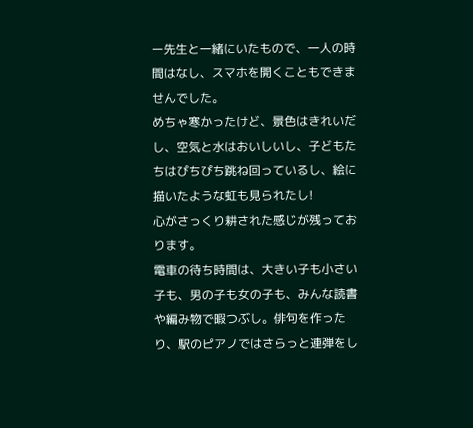ー先生と一緒にいたもので、一人の時間はなし、スマホを開くこともできませんでした。
めちゃ寒かったけど、景色はきれいだし、空気と水はおいしいし、子どもたちはぴちぴち跳ね回っているし、絵に描いたような虹も見られたし!
心がさっくり耕された感じが残っております。
電車の待ち時間は、大きい子も小さい子も、男の子も女の子も、みんな読書や編み物で暇つぶし。俳句を作ったり、駅のピアノではさらっと連弾をし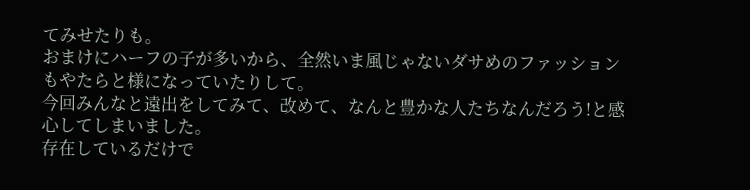てみせたりも。
おまけにハーフの子が多いから、全然いま風じゃないダサめのファッションもやたらと様になっていたりして。
今回みんなと遠出をしてみて、改めて、なんと豊かな人たちなんだろう!と感心してしまいました。
存在しているだけで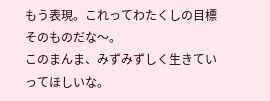もう表現。これってわたくしの目標そのものだな〜。
このまんま、みずみずしく生きていってほしいな。